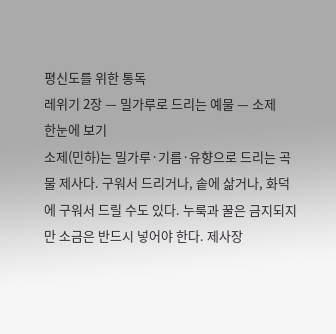평신도를 위한 통독
레위기 2장 — 밀가루로 드리는 예물 — 소제
한눈에 보기
소제(민하)는 밀가루·기름·유향으로 드리는 곡물 제사다. 구워서 드리거나, 솥에 삶거나, 화덕에 구워서 드릴 수도 있다. 누룩과 꿀은 금지되지만 소금은 반드시 넣어야 한다. 제사장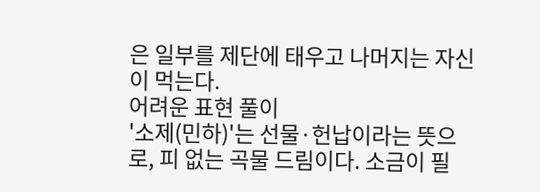은 일부를 제단에 태우고 나머지는 자신이 먹는다.
어려운 표현 풀이
'소제(민하)'는 선물·헌납이라는 뜻으로, 피 없는 곡물 드림이다. 소금이 필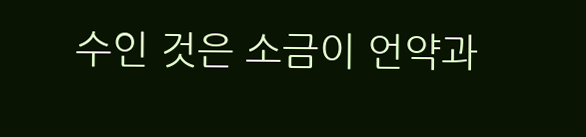수인 것은 소금이 언약과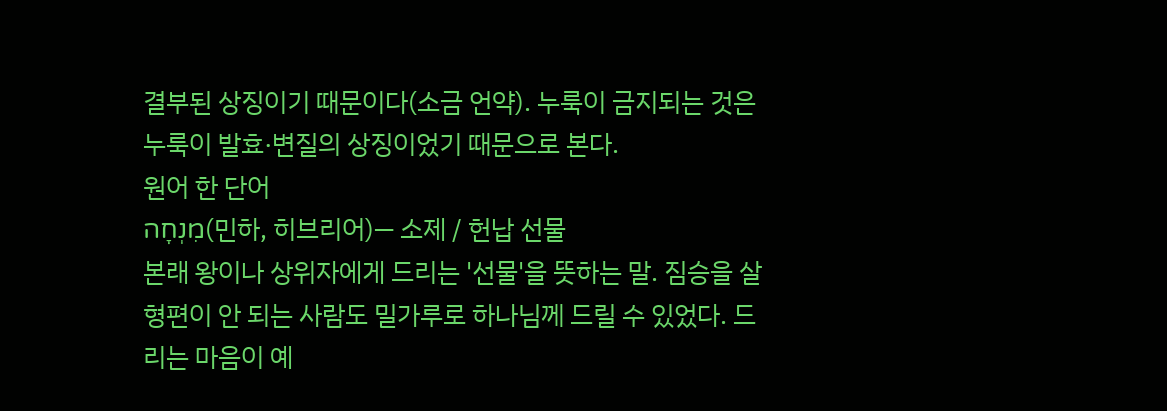결부된 상징이기 때문이다(소금 언약). 누룩이 금지되는 것은 누룩이 발효·변질의 상징이었기 때문으로 본다.
원어 한 단어
מִנְחָה(민하, 히브리어)— 소제 / 헌납 선물
본래 왕이나 상위자에게 드리는 '선물'을 뜻하는 말. 짐승을 살 형편이 안 되는 사람도 밀가루로 하나님께 드릴 수 있었다. 드리는 마음이 예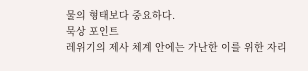물의 형태보다 중요하다.
묵상 포인트
레위기의 제사 체계 안에는 가난한 이를 위한 자리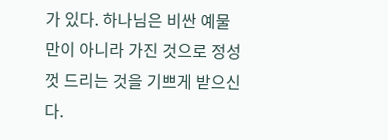가 있다. 하나님은 비싼 예물만이 아니라 가진 것으로 정성껏 드리는 것을 기쁘게 받으신다.